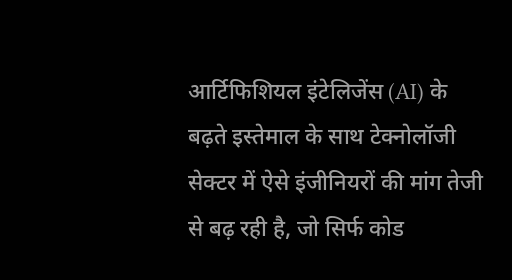आर्टिफिशियल इंटेलिजेंस (AI) के बढ़ते इस्तेमाल के साथ टेक्नोलॉजी सेक्टर में ऐसे इंजीनियरों की मांग तेजी से बढ़ रही है, जो सिर्फ कोड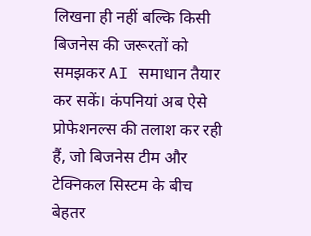लिखना ही नहीं बल्कि किसी बिजनेस की जरूरतों को समझकर AI समाधान तैयार कर सकें। कंपनियां अब ऐसे प्रोफेशनल्स की तलाश कर रही हैं, जो बिजनेस टीम और टेक्निकल सिस्टम के बीच बेहतर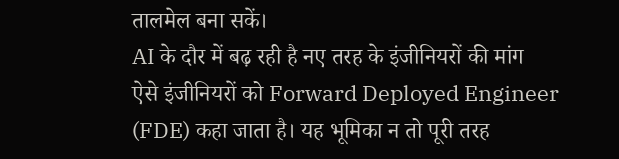तालमेल बना सकें।
AI के दौर में बढ़ रही है नए तरह के इंजीनियरों की मांग
ऐसे इंजीनियरों को Forward Deployed Engineer (FDE) कहा जाता है। यह भूमिका न तो पूरी तरह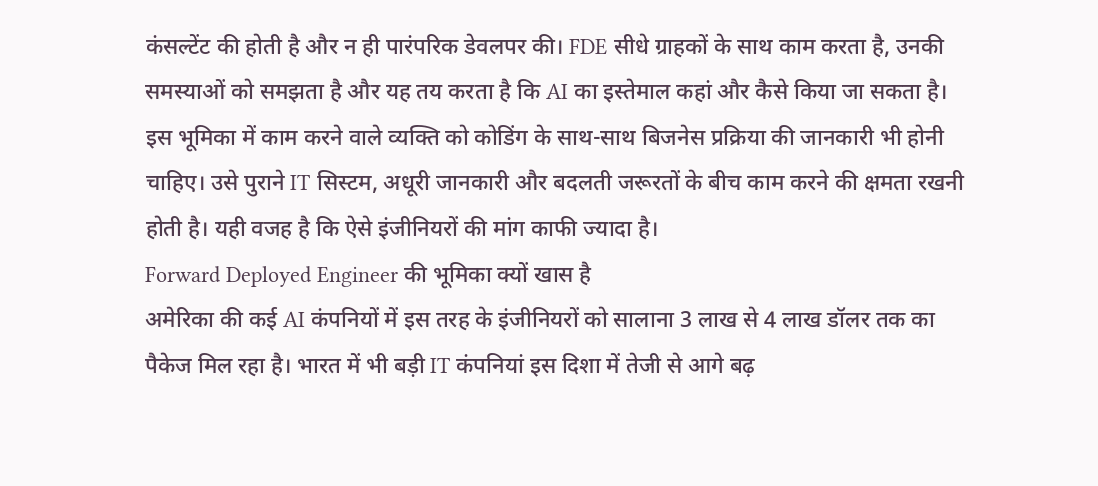कंसल्टेंट की होती है और न ही पारंपरिक डेवलपर की। FDE सीधे ग्राहकों के साथ काम करता है, उनकी समस्याओं को समझता है और यह तय करता है कि AI का इस्तेमाल कहां और कैसे किया जा सकता है।
इस भूमिका में काम करने वाले व्यक्ति को कोडिंग के साथ-साथ बिजनेस प्रक्रिया की जानकारी भी होनी चाहिए। उसे पुराने IT सिस्टम, अधूरी जानकारी और बदलती जरूरतों के बीच काम करने की क्षमता रखनी होती है। यही वजह है कि ऐसे इंजीनियरों की मांग काफी ज्यादा है।
Forward Deployed Engineer की भूमिका क्यों खास है
अमेरिका की कई AI कंपनियों में इस तरह के इंजीनियरों को सालाना 3 लाख से 4 लाख डॉलर तक का पैकेज मिल रहा है। भारत में भी बड़ी IT कंपनियां इस दिशा में तेजी से आगे बढ़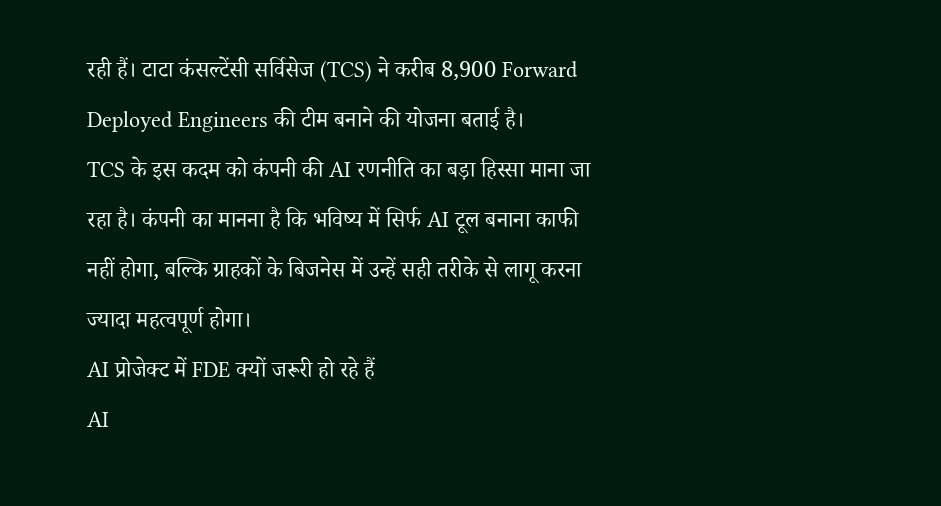रही हैं। टाटा कंसल्टेंसी सर्विसेज (TCS) ने करीब 8,900 Forward Deployed Engineers की टीम बनाने की योजना बताई है।
TCS के इस कदम को कंपनी की AI रणनीति का बड़ा हिस्सा माना जा रहा है। कंपनी का मानना है कि भविष्य में सिर्फ AI टूल बनाना काफी नहीं होगा, बल्कि ग्राहकों के बिजनेस में उन्हें सही तरीके से लागू करना ज्यादा महत्वपूर्ण होगा।
AI प्रोजेक्ट में FDE क्यों जरूरी हो रहे हैं
AI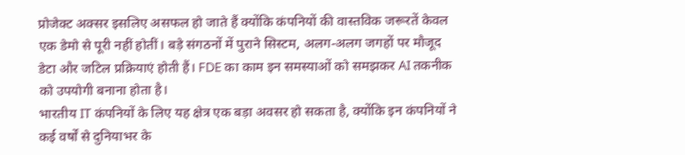प्रोजेक्ट अक्सर इसलिए असफल हो जाते हैं क्योंकि कंपनियों की वास्तविक जरूरतें केवल एक डेमो से पूरी नहीं होतीं। बड़े संगठनों में पुराने सिस्टम, अलग-अलग जगहों पर मौजूद डेटा और जटिल प्रक्रियाएं होती हैं। FDE का काम इन समस्याओं को समझकर AI तकनीक को उपयोगी बनाना होता है।
भारतीय IT कंपनियों के लिए यह क्षेत्र एक बड़ा अवसर हो सकता है, क्योंकि इन कंपनियों ने कई वर्षों से दुनियाभर के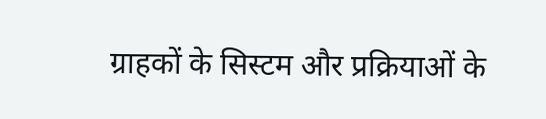ग्राहकों के सिस्टम और प्रक्रियाओं के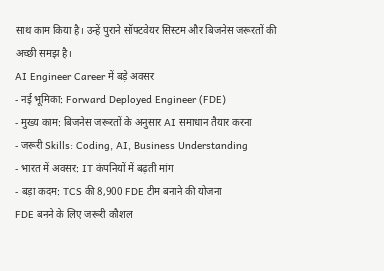साथ काम किया है। उन्हें पुराने सॉफ्टवेयर सिस्टम और बिजनेस जरूरतों की अच्छी समझ है।
AI Engineer Career में बड़े अवसर
- नई भूमिका: Forward Deployed Engineer (FDE)
- मुख्य काम: बिजनेस जरूरतों के अनुसार AI समाधान तैयार करना
- जरूरी Skills: Coding, AI, Business Understanding
- भारत में अवसर: IT कंपनियों में बढ़ती मांग
- बड़ा कदम: TCS की 8,900 FDE टीम बनाने की योजना
FDE बनने के लिए जरूरी कौशल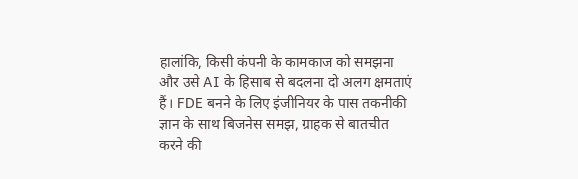हालांकि, किसी कंपनी के कामकाज को समझना और उसे AI के हिसाब से बदलना दो अलग क्षमताएं हैं। FDE बनने के लिए इंजीनियर के पास तकनीकी ज्ञान के साथ बिजनेस समझ, ग्राहक से बातचीत करने की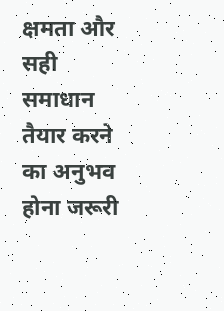क्षमता और सही समाधान तैयार करने का अनुभव होना जरूरी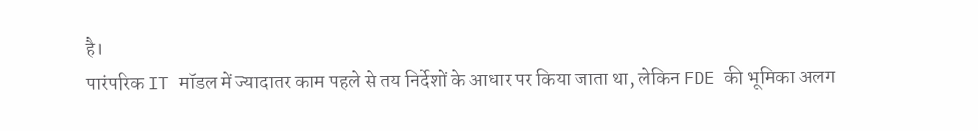है।
पारंपरिक IT मॉडल में ज्यादातर काम पहले से तय निर्देशों के आधार पर किया जाता था, लेकिन FDE की भूमिका अलग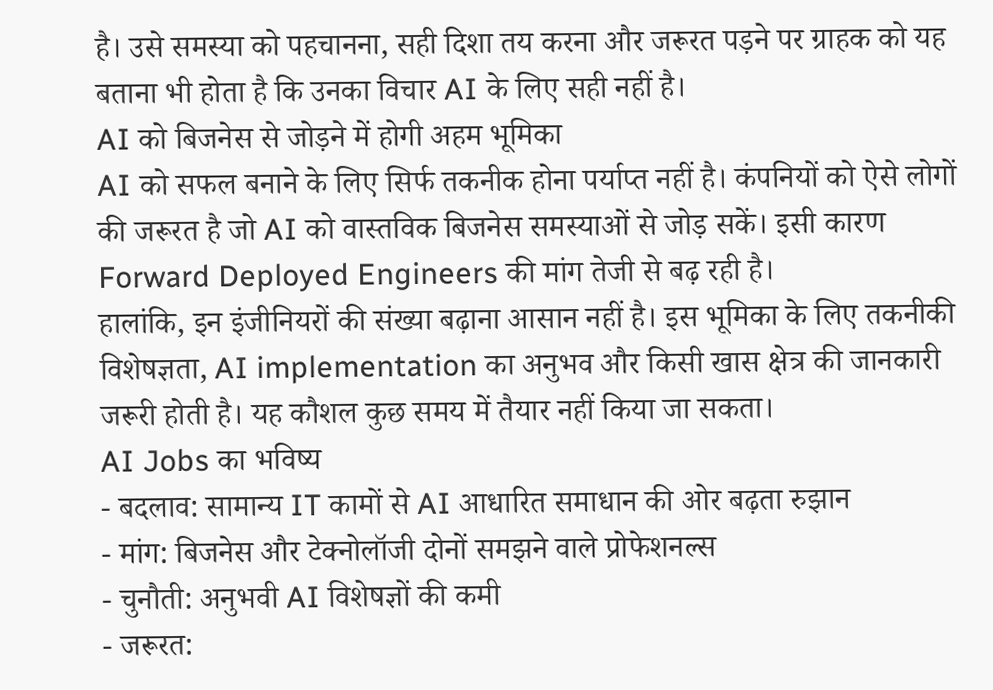है। उसे समस्या को पहचानना, सही दिशा तय करना और जरूरत पड़ने पर ग्राहक को यह बताना भी होता है कि उनका विचार AI के लिए सही नहीं है।
AI को बिजनेस से जोड़ने में होगी अहम भूमिका
AI को सफल बनाने के लिए सिर्फ तकनीक होना पर्याप्त नहीं है। कंपनियों को ऐसे लोगों की जरूरत है जो AI को वास्तविक बिजनेस समस्याओं से जोड़ सकें। इसी कारण Forward Deployed Engineers की मांग तेजी से बढ़ रही है।
हालांकि, इन इंजीनियरों की संख्या बढ़ाना आसान नहीं है। इस भूमिका के लिए तकनीकी विशेषज्ञता, AI implementation का अनुभव और किसी खास क्षेत्र की जानकारी जरूरी होती है। यह कौशल कुछ समय में तैयार नहीं किया जा सकता।
AI Jobs का भविष्य
- बदलाव: सामान्य IT कामों से AI आधारित समाधान की ओर बढ़ता रुझान
- मांग: बिजनेस और टेक्नोलॉजी दोनों समझने वाले प्रोफेशनल्स
- चुनौती: अनुभवी AI विशेषज्ञों की कमी
- जरूरत: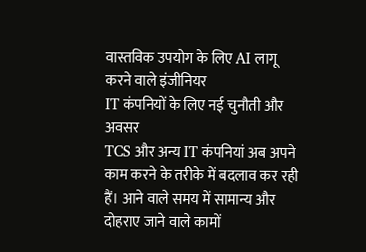वास्तविक उपयोग के लिए AI लागू करने वाले इंजीनियर
IT कंपनियों के लिए नई चुनौती और अवसर
TCS और अन्य IT कंपनियां अब अपने काम करने के तरीके में बदलाव कर रही हैं। आने वाले समय में सामान्य और दोहराए जाने वाले कामों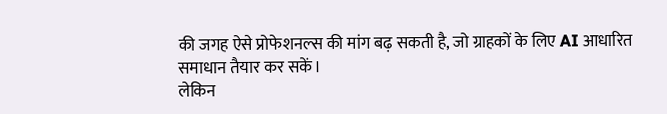की जगह ऐसे प्रोफेशनल्स की मांग बढ़ सकती है, जो ग्राहकों के लिए AI आधारित समाधान तैयार कर सकें।
लेकिन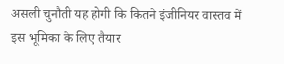असली चुनौती यह होगी कि कितने इंजीनियर वास्तव में इस भूमिका के लिए तैयार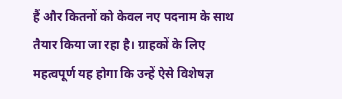हैं और कितनों को केवल नए पदनाम के साथ तैयार किया जा रहा है। ग्राहकों के लिए महत्वपूर्ण यह होगा कि उन्हें ऐसे विशेषज्ञ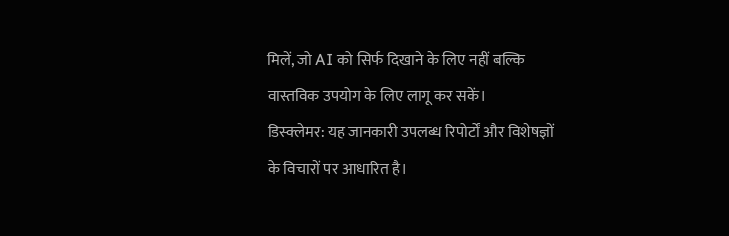मिलें, जो AI को सिर्फ दिखाने के लिए नहीं बल्कि वास्तविक उपयोग के लिए लागू कर सकें।
डिस्क्लेमर: यह जानकारी उपलब्ध रिपोर्टों और विशेषज्ञों के विचारों पर आधारित है।